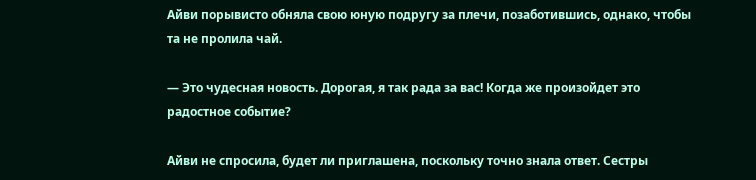Айви порывисто обняла свою юную подругу за плечи, позаботившись, однако, чтобы та не пролила чай.

— Это чудесная новость. Дорогая, я так рада за вас! Когда же произойдет это радостное событие?

Айви не спросила, будет ли приглашена, поскольку точно знала ответ. Сестры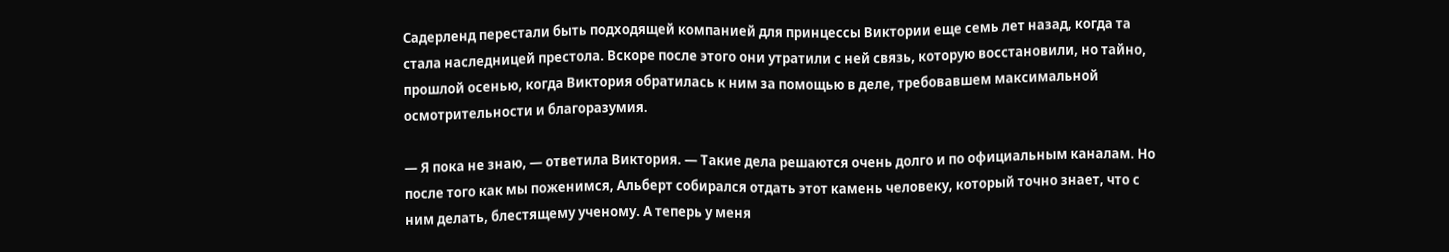Садерленд перестали быть подходящей компанией для принцессы Виктории еще семь лет назад, когда та стала наследницей престола. Вскоре после этого они утратили с ней связь, которую восстановили, но тайно, прошлой осенью, когда Виктория обратилась к ним за помощью в деле, требовавшем максимальной осмотрительности и благоразумия.

— Я пока не знаю, — ответила Виктория. — Такие дела решаются очень долго и по официальным каналам. Но после того как мы поженимся, Альберт собирался отдать этот камень человеку, который точно знает, что с ним делать, блестящему ученому. А теперь у меня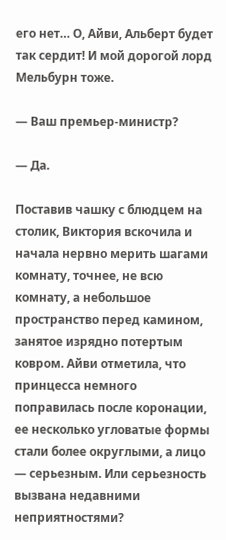его нет… О, Айви, Альберт будет так сердит! И мой дорогой лорд Мельбурн тоже.

— Ваш премьер-министр?

— Да.

Поставив чашку с блюдцем на столик, Виктория вскочила и начала нервно мерить шагами комнату, точнее, не всю комнату, а небольшое пространство перед камином, занятое изрядно потертым ковром. Айви отметила, что принцесса немного поправилась после коронации, ее несколько угловатые формы стали более округлыми, а лицо — серьезным. Или серьезность вызвана недавними неприятностями?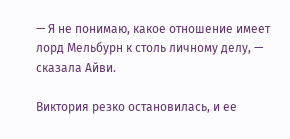— Я не понимаю, какое отношение имеет лорд Мельбурн к столь личному делу, — сказала Айви.

Виктория резко остановилась, и ее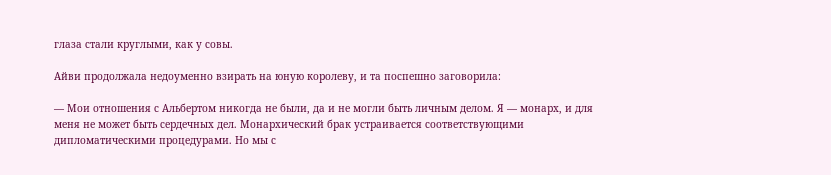глаза стали круглыми, как у совы.

Айви продолжала недоуменно взирать на юную королеву, и та поспешно заговорила:

— Мои отношения с Альбертом никогда не были, да и не могли быть личным делом. Я — монарх, и для меня не может быть сердечных дел. Монархический брак устраивается соответствующими дипломатическими процедурами. Но мы с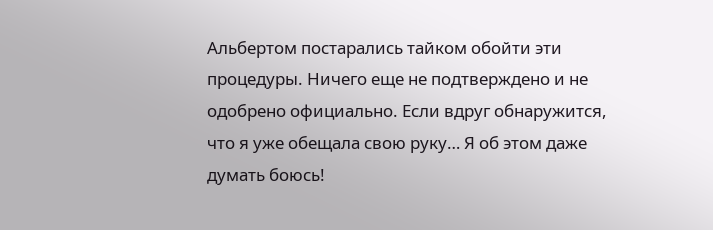Альбертом постарались тайком обойти эти процедуры. Ничего еще не подтверждено и не одобрено официально. Если вдруг обнаружится, что я уже обещала свою руку… Я об этом даже думать боюсь!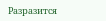Разразится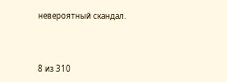невероятный скандал.



8 из 310